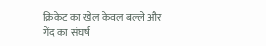क्रिकेट का खेल केवल बल्ले और गेंद का संघर्ष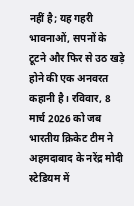नहीं है; यह गहरी भावनाओं, सपनों के टूटने और फिर से उठ खड़े होने की एक अनवरत कहानी है। रविवार, 8 मार्च 2026 को जब भारतीय क्रिकेट टीम ने अहमदाबाद के नरेंद्र मोदी स्टेडियम में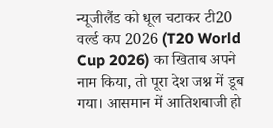न्यूजीलैंड को धूल चटाकर टी20 वर्ल्ड कप 2026 (T20 World Cup 2026) का खिताब अपने नाम किया, तो पूरा देश जश्न में डूब गया। आसमान में आतिशबाजी हो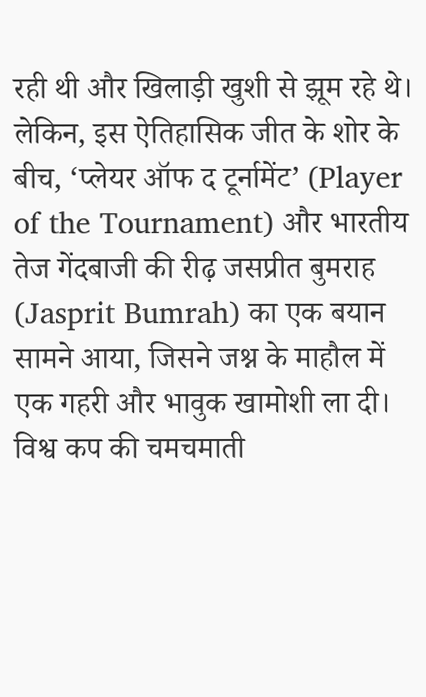रही थी और खिलाड़ी खुशी से झूम रहे थे।
लेकिन, इस ऐतिहासिक जीत के शोर के बीच, ‘प्लेयर ऑफ द टूर्नामेंट’ (Player of the Tournament) और भारतीय तेज गेंदबाजी की रीढ़ जसप्रीत बुमराह (Jasprit Bumrah) का एक बयान सामने आया, जिसने जश्न के माहौल में एक गहरी और भावुक खामोशी ला दी। विश्व कप की चमचमाती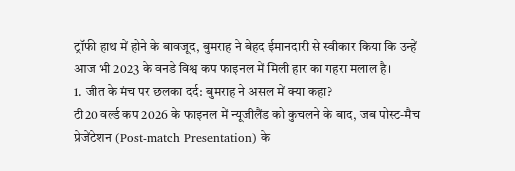ट्रॉफी हाथ में होने के बावजूद, बुमराह ने बेहद ईमानदारी से स्वीकार किया कि उन्हें आज भी 2023 के वनडे विश्व कप फाइनल में मिली हार का गहरा मलाल है।
1. जीत के मंच पर छलका दर्द: बुमराह ने असल में क्या कहा?
टी20 वर्ल्ड कप 2026 के फाइनल में न्यूजीलैंड को कुचलने के बाद, जब पोस्ट-मैच प्रेजेंटेशन (Post-match Presentation) के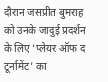दौरान जसप्रीत बुमराह को उनके जादुई प्रदर्शन के लिए ‘प्लेयर ऑफ द टूर्नामेंट’ का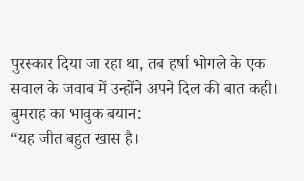पुरस्कार दिया जा रहा था, तब हर्षा भोगले के एक सवाल के जवाब में उन्होंने अपने दिल की बात कही।
बुमराह का भावुक बयान:
“यह जीत बहुत खास है।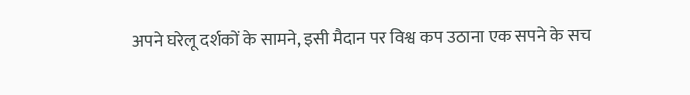अपने घरेलू दर्शकों के सामने, इसी मैदान पर विश्व कप उठाना एक सपने के सच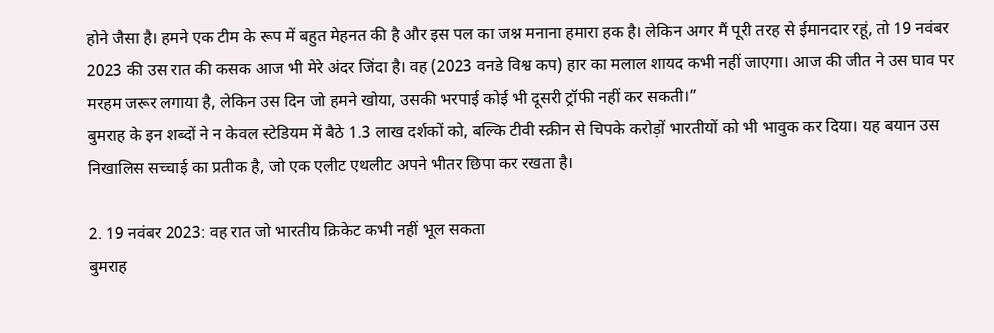होने जैसा है। हमने एक टीम के रूप में बहुत मेहनत की है और इस पल का जश्न मनाना हमारा हक है। लेकिन अगर मैं पूरी तरह से ईमानदार रहूं, तो 19 नवंबर 2023 की उस रात की कसक आज भी मेरे अंदर जिंदा है। वह (2023 वनडे विश्व कप) हार का मलाल शायद कभी नहीं जाएगा। आज की जीत ने उस घाव पर मरहम जरूर लगाया है, लेकिन उस दिन जो हमने खोया, उसकी भरपाई कोई भी दूसरी ट्रॉफी नहीं कर सकती।”
बुमराह के इन शब्दों ने न केवल स्टेडियम में बैठे 1.3 लाख दर्शकों को, बल्कि टीवी स्क्रीन से चिपके करोड़ों भारतीयों को भी भावुक कर दिया। यह बयान उस निखालिस सच्चाई का प्रतीक है, जो एक एलीट एथलीट अपने भीतर छिपा कर रखता है।

2. 19 नवंबर 2023: वह रात जो भारतीय क्रिकेट कभी नहीं भूल सकता
बुमराह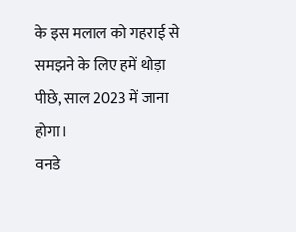के इस मलाल को गहराई से समझने के लिए हमें थोड़ा पीछे, साल 2023 में जाना होगा।
वनडे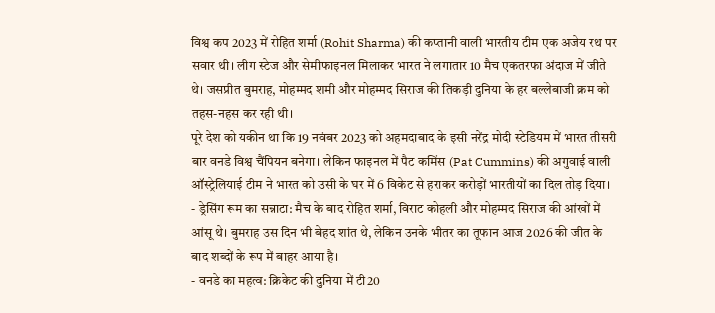विश्व कप 2023 में रोहित शर्मा (Rohit Sharma) की कप्तानी वाली भारतीय टीम एक अजेय रथ पर सवार थी। लीग स्टेज और सेमीफाइनल मिलाकर भारत ने लगातार 10 मैच एकतरफा अंदाज में जीते थे। जसप्रीत बुमराह, मोहम्मद शमी और मोहम्मद सिराज की तिकड़ी दुनिया के हर बल्लेबाजी क्रम को तहस-नहस कर रही थी।
पूरे देश को यकीन था कि 19 नवंबर 2023 को अहमदाबाद के इसी नरेंद्र मोदी स्टेडियम में भारत तीसरी बार वनडे विश्व चैंपियन बनेगा। लेकिन फाइनल में पैट कमिंस (Pat Cummins) की अगुवाई वाली ऑस्ट्रेलियाई टीम ने भारत को उसी के घर में 6 विकेट से हराकर करोड़ों भारतीयों का दिल तोड़ दिया।
- ड्रेसिंग रूम का सन्नाटा: मैच के बाद रोहित शर्मा, विराट कोहली और मोहम्मद सिराज की आंखों में आंसू थे। बुमराह उस दिन भी बेहद शांत थे, लेकिन उनके भीतर का तूफान आज 2026 की जीत के बाद शब्दों के रूप में बाहर आया है।
- वनडे का महत्व: क्रिकेट की दुनिया में टी20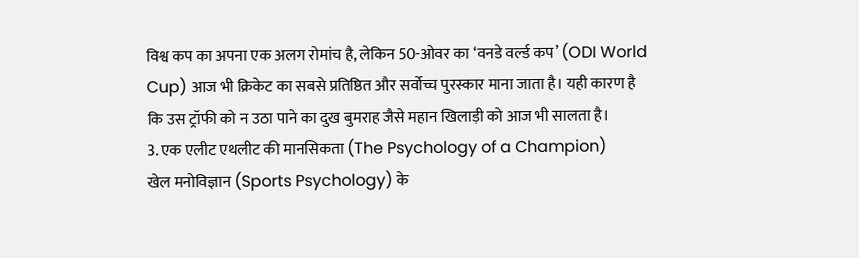विश्व कप का अपना एक अलग रोमांच है, लेकिन 50-ओवर का ‘वनडे वर्ल्ड कप’ (ODI World Cup) आज भी क्रिकेट का सबसे प्रतिष्ठित और सर्वोच्च पुरस्कार माना जाता है। यही कारण है कि उस ट्रॉफी को न उठा पाने का दुख बुमराह जैसे महान खिलाड़ी को आज भी सालता है।
3. एक एलीट एथलीट की मानसिकता (The Psychology of a Champion)
खेल मनोविज्ञान (Sports Psychology) के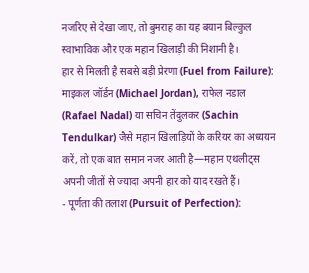नजरिए से देखा जाए, तो बुमराह का यह बयान बिल्कुल स्वाभाविक और एक महान खिलाड़ी की निशानी है।
हार से मिलती है सबसे बड़ी प्रेरणा (Fuel from Failure): माइकल जॉर्डन (Michael Jordan), राफेल नडाल (Rafael Nadal) या सचिन तेंदुलकर (Sachin Tendulkar) जैसे महान खिलाड़ियों के करियर का अध्ययन करें, तो एक बात समान नजर आती है—महान एथलीट्स अपनी जीतों से ज्यादा अपनी हार को याद रखते हैं।
- पूर्णता की तलाश (Pursuit of Perfection):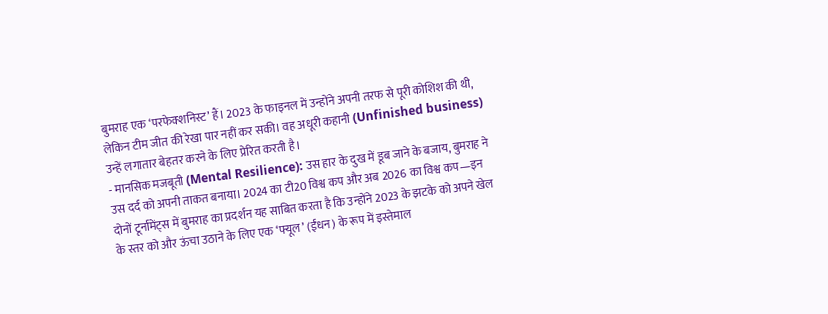बुमराह एक ‘परफेक्शनिस्ट’ हैं। 2023 के फाइनल में उन्होंने अपनी तरफ से पूरी कोशिश की थी, लेकिन टीम जीत की रेखा पार नहीं कर सकी। वह अधूरी कहानी (Unfinished business) उन्हें लगातार बेहतर करने के लिए प्रेरित करती है।
- मानसिक मजबूती (Mental Resilience): उस हार के दुख में डूब जाने के बजाय, बुमराह ने उस दर्द को अपनी ताकत बनाया। 2024 का टी20 विश्व कप और अब 2026 का विश्व कप—इन दोनों टूर्नामेंट्स में बुमराह का प्रदर्शन यह साबित करता है कि उन्होंने 2023 के झटके को अपने खेल के स्तर को और ऊंचा उठाने के लिए एक ‘फ्यूल’ (ईंधन) के रूप में इस्तेमाल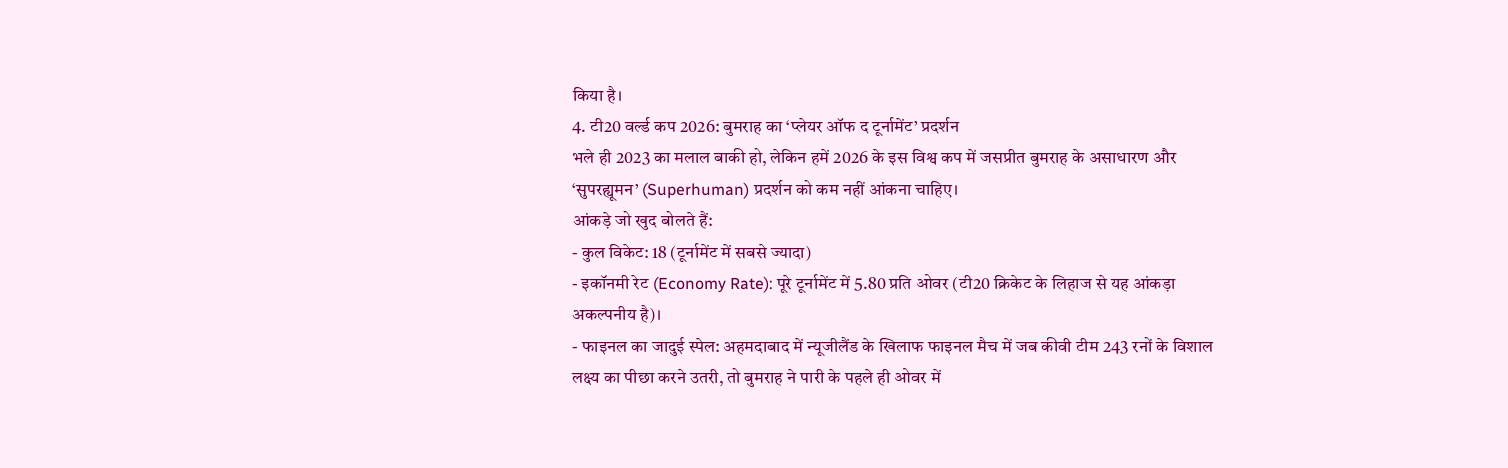किया है।
4. टी20 वर्ल्ड कप 2026: बुमराह का ‘प्लेयर ऑफ द टूर्नामेंट’ प्रदर्शन
भले ही 2023 का मलाल बाकी हो, लेकिन हमें 2026 के इस विश्व कप में जसप्रीत बुमराह के असाधारण और ‘सुपरह्यूमन’ (Superhuman) प्रदर्शन को कम नहीं आंकना चाहिए।
आंकड़े जो खुद बोलते हैं:
- कुल विकेट: 18 (टूर्नामेंट में सबसे ज्यादा)
- इकॉनमी रेट (Economy Rate): पूरे टूर्नामेंट में 5.80 प्रति ओवर (टी20 क्रिकेट के लिहाज से यह आंकड़ा अकल्पनीय है)।
- फाइनल का जादुई स्पेल: अहमदाबाद में न्यूजीलैंड के खिलाफ फाइनल मैच में जब कीवी टीम 243 रनों के विशाल लक्ष्य का पीछा करने उतरी, तो बुमराह ने पारी के पहले ही ओवर में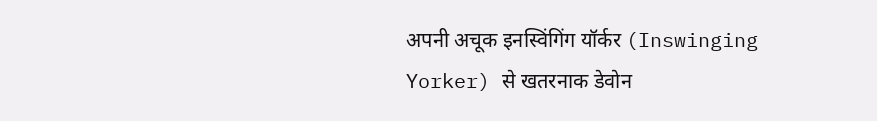अपनी अचूक इनस्विंगिंग यॉर्कर (Inswinging Yorker) से खतरनाक डेवोन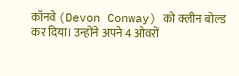कॉनवे (Devon Conway) को क्लीन बोल्ड कर दिया। उन्होंने अपने 4 ओवरों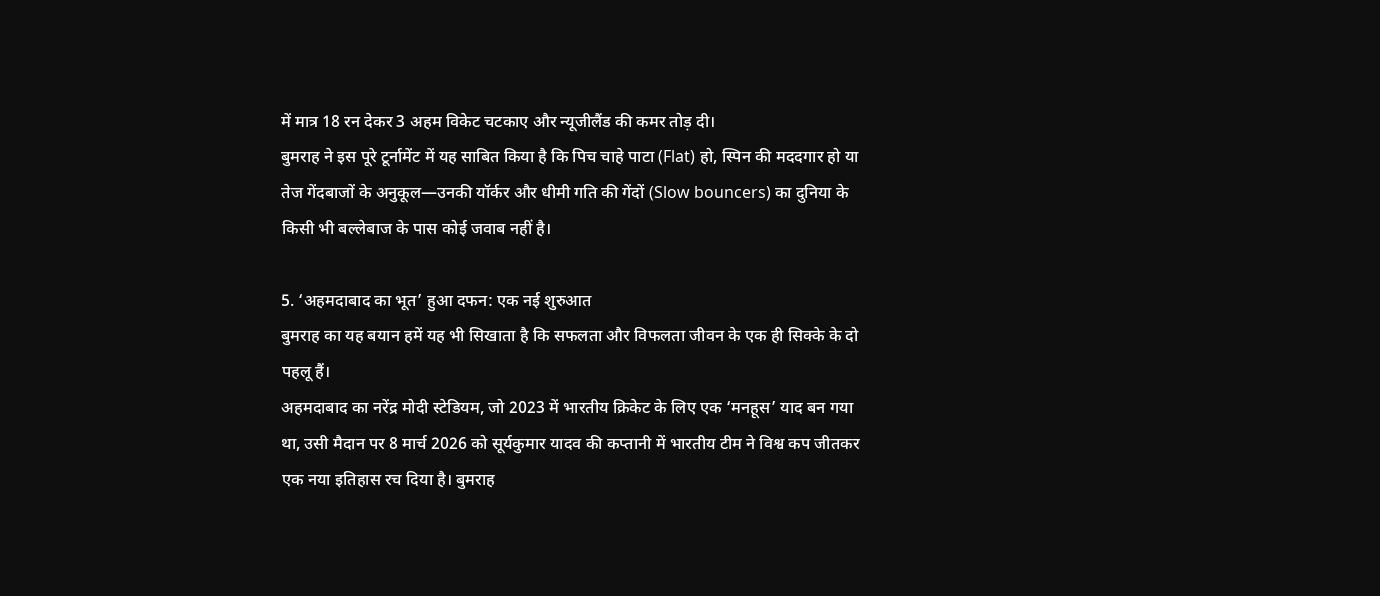में मात्र 18 रन देकर 3 अहम विकेट चटकाए और न्यूजीलैंड की कमर तोड़ दी।
बुमराह ने इस पूरे टूर्नामेंट में यह साबित किया है कि पिच चाहे पाटा (Flat) हो, स्पिन की मददगार हो या तेज गेंदबाजों के अनुकूल—उनकी यॉर्कर और धीमी गति की गेंदों (Slow bouncers) का दुनिया के किसी भी बल्लेबाज के पास कोई जवाब नहीं है।

5. ‘अहमदाबाद का भूत’ हुआ दफन: एक नई शुरुआत
बुमराह का यह बयान हमें यह भी सिखाता है कि सफलता और विफलता जीवन के एक ही सिक्के के दो पहलू हैं।
अहमदाबाद का नरेंद्र मोदी स्टेडियम, जो 2023 में भारतीय क्रिकेट के लिए एक ‘मनहूस’ याद बन गया था, उसी मैदान पर 8 मार्च 2026 को सूर्यकुमार यादव की कप्तानी में भारतीय टीम ने विश्व कप जीतकर एक नया इतिहास रच दिया है। बुमराह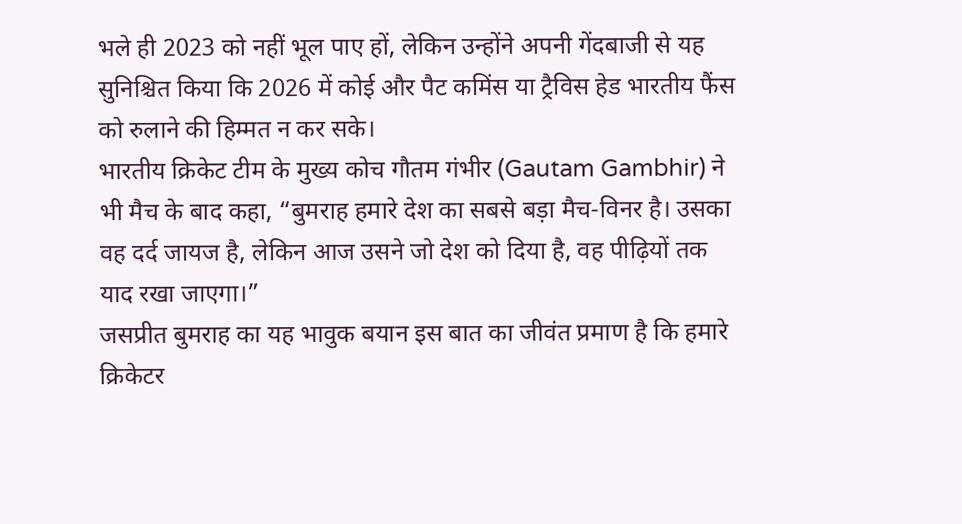भले ही 2023 को नहीं भूल पाए हों, लेकिन उन्होंने अपनी गेंदबाजी से यह सुनिश्चित किया कि 2026 में कोई और पैट कमिंस या ट्रैविस हेड भारतीय फैंस को रुलाने की हिम्मत न कर सके।
भारतीय क्रिकेट टीम के मुख्य कोच गौतम गंभीर (Gautam Gambhir) ने भी मैच के बाद कहा, “बुमराह हमारे देश का सबसे बड़ा मैच-विनर है। उसका वह दर्द जायज है, लेकिन आज उसने जो देश को दिया है, वह पीढ़ियों तक याद रखा जाएगा।”
जसप्रीत बुमराह का यह भावुक बयान इस बात का जीवंत प्रमाण है कि हमारे क्रिकेटर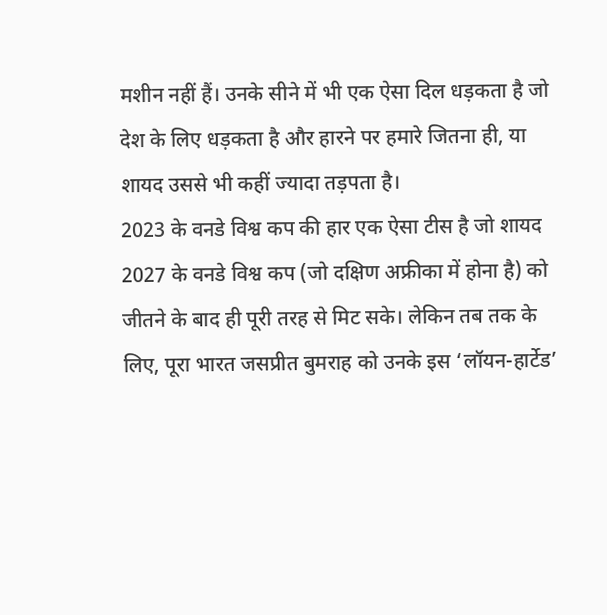मशीन नहीं हैं। उनके सीने में भी एक ऐसा दिल धड़कता है जो देश के लिए धड़कता है और हारने पर हमारे जितना ही, या शायद उससे भी कहीं ज्यादा तड़पता है।
2023 के वनडे विश्व कप की हार एक ऐसा टीस है जो शायद 2027 के वनडे विश्व कप (जो दक्षिण अफ्रीका में होना है) को जीतने के बाद ही पूरी तरह से मिट सके। लेकिन तब तक के लिए, पूरा भारत जसप्रीत बुमराह को उनके इस ‘लॉयन-हार्टेड’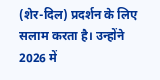(शेर-दिल) प्रदर्शन के लिए सलाम करता है। उन्होंने 2026 में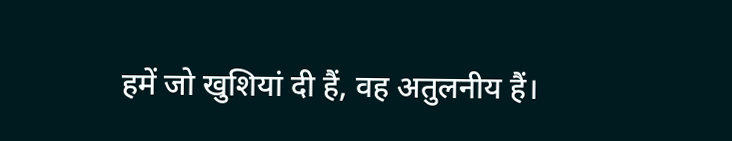हमें जो खुशियां दी हैं, वह अतुलनीय हैं।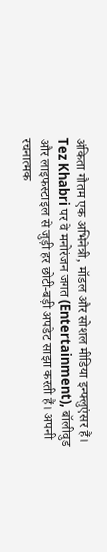अंकिता गौतम एक अभिनेत्री, मॉडल और सोशल मीडिया इन्फ्लुएंसर हैं। Tez Khabri पर वे मनोरंजन जगत (Entertainment), बॉलीवुड और लाइफस्टाइल से जुड़ी हर छोटी-बड़ी अपडेट साझा करती हैं। अपनी रचनात्मक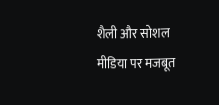शैली और सोशल मीडिया पर मजबूत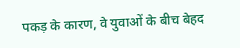पकड़ के कारण, वे युवाओं के बीच बेहद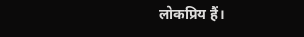लोकप्रिय हैं।